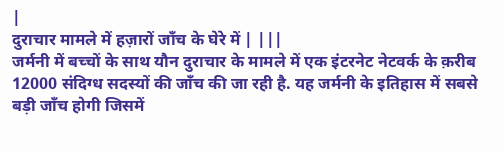|
दुराचार मामले में हज़ारों जाँच के घेरे में | |||
जर्मनी में बच्चों के साथ यौन दुराचार के मामले में एक इंटरनेट नेटवर्क के क़रीब 12000 संदिग्ध सदस्यों की जाँच की जा रही है. यह जर्मनी के इतिहास में सबसे बड़ी जाँच होगी जिसमें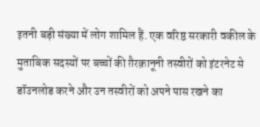इतनी बड़ी संख्या में लोग शामिल हैं. एक वरिष्ठ सरकारी वकील के मुताबिक सदस्यों पर बच्चों की ग़ैरक़ानूनी तस्वीरों को इंटरनेट से डॉउनलोड करने और उन तस्वीरों को अपने पास रखने का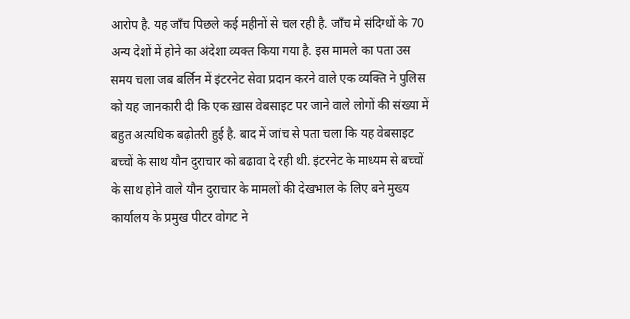आरोप है. यह जाँच पिछले कई महीनों से चल रही है. जाँच मे संदिग्धों के 70 अन्य देशों में होने का अंदेशा व्यक्त किया गया है. इस मामले का पता उस समय चला जब बर्लिन में इंटरनेट सेवा प्रदान करने वाले एक व्यक्ति ने पुलिस को यह जानकारी दी कि एक ख़ास वेबसाइट पर जाने वाले लोगों की संख्या में बहुत अत्यधिक बढ़ोतरी हुई है. बाद में जांच से पता चला कि यह वेबसाइट बच्चों के साथ यौन दुराचार को बढावा दे रही थी. इंटरनेट के माध्यम से बच्चों के साथ होने वाले यौन दुराचार के मामलों की देखभाल के लिए बने मुख्य कार्यालय के प्रमुख पीटर वोगट ने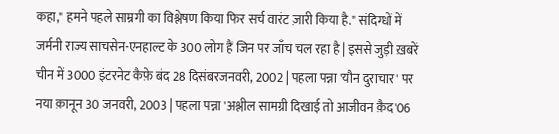कहा," हमने पहले साम्रगी का विश्लेषण किया फिर सर्च वारंट ज़ारी किया है." संदिग्धों में जर्मनी राज्य साचसेन-एनहाल्ट के 300 लोग हैं जिन पर जाँच चल रहा है | इससे जुड़ी ख़बरें चीन में 3000 इंटरनेट कैफ़े बंद 28 दिसंबरजनवरी, 2002 | पहला पन्ना 'यौन दुराचार' पर नया क़ानून 30 जनवरी, 2003 | पहला पन्ना 'अश्लील सामग्री दिखाई तो आजीवन क़ैद'06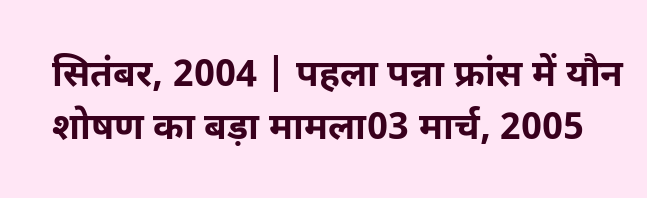सितंबर, 2004 | पहला पन्ना फ्रांस में यौन शोषण का बड़ा मामला03 मार्च, 2005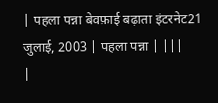| पहला पन्ना बेवफ़ाई बढ़ाता इंटरनेट21 जुलाई, 2003 | पहला पन्ना | |||
|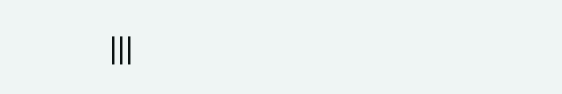|||